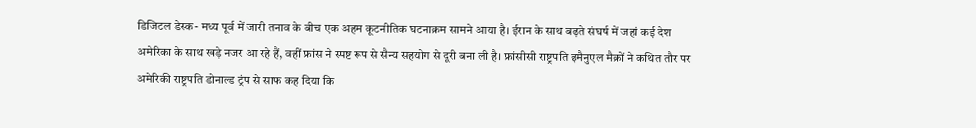डिजिटल डेस्क- मध्य पूर्व में जारी तनाव के बीच एक अहम कूटनीतिक घटनाक्रम सामने आया है। ईरान के साथ बढ़ते संघर्ष में जहां कई देश अमेरिका के साथ खड़े नजर आ रहे हैं, वहीं फ्रांस ने स्पष्ट रूप से सैन्य सहयोग से दूरी बना ली है। फ्रांसीसी राष्ट्रपति इमैनुएल मैक्रों ने कथित तौर पर अमेरिकी राष्ट्रपति डोनाल्ड ट्रंप से साफ कह दिया कि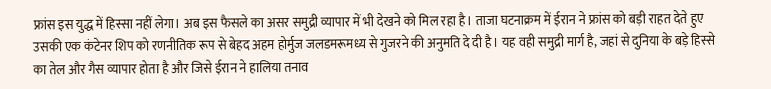फ्रांस इस युद्ध में हिस्सा नहीं लेगा। अब इस फैसले का असर समुद्री व्यापार में भी देखने को मिल रहा है। ताजा घटनाक्रम में ईरान ने फ्रांस को बड़ी राहत देते हुए उसकी एक कंटेनर शिप को रणनीतिक रूप से बेहद अहम होर्मुज जलडमरूमध्य से गुजरने की अनुमति दे दी है। यह वही समुद्री मार्ग है, जहां से दुनिया के बड़े हिस्से का तेल और गैस व्यापार होता है और जिसे ईरान ने हालिया तनाव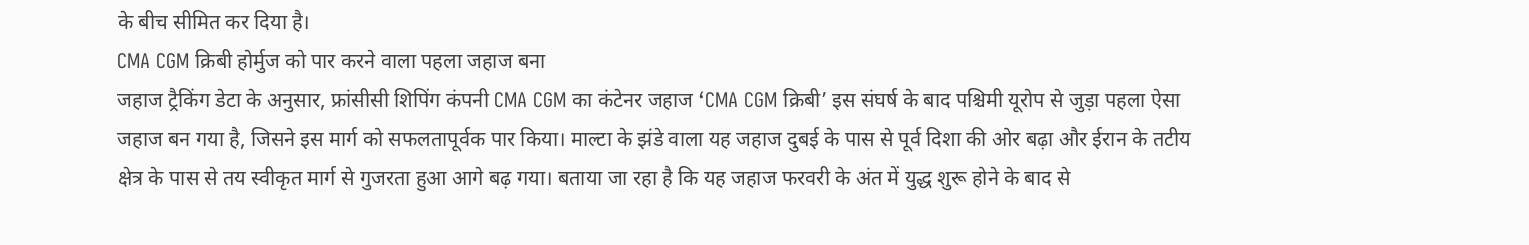के बीच सीमित कर दिया है।
CMA CGM क्रिबी होर्मुज को पार करने वाला पहला जहाज बना
जहाज ट्रैकिंग डेटा के अनुसार, फ्रांसीसी शिपिंग कंपनी CMA CGM का कंटेनर जहाज ‘CMA CGM क्रिबी’ इस संघर्ष के बाद पश्चिमी यूरोप से जुड़ा पहला ऐसा जहाज बन गया है, जिसने इस मार्ग को सफलतापूर्वक पार किया। माल्टा के झंडे वाला यह जहाज दुबई के पास से पूर्व दिशा की ओर बढ़ा और ईरान के तटीय क्षेत्र के पास से तय स्वीकृत मार्ग से गुजरता हुआ आगे बढ़ गया। बताया जा रहा है कि यह जहाज फरवरी के अंत में युद्ध शुरू होने के बाद से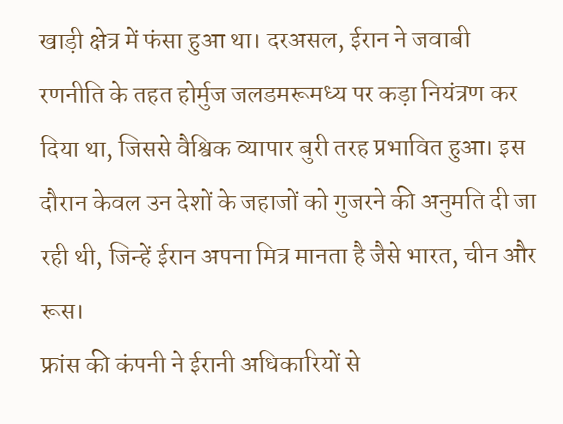खाड़ी क्षेत्र में फंसा हुआ था। दरअसल, ईरान ने जवाबी रणनीति के तहत होर्मुज जलडमरूमध्य पर कड़ा नियंत्रण कर दिया था, जिससे वैश्विक व्यापार बुरी तरह प्रभावित हुआ। इस दौरान केवल उन देशों के जहाजों को गुजरने की अनुमति दी जा रही थी, जिन्हें ईरान अपना मित्र मानता है जैसे भारत, चीन और रूस।
फ्रांस की कंपनी ने ईरानी अधिकारियों से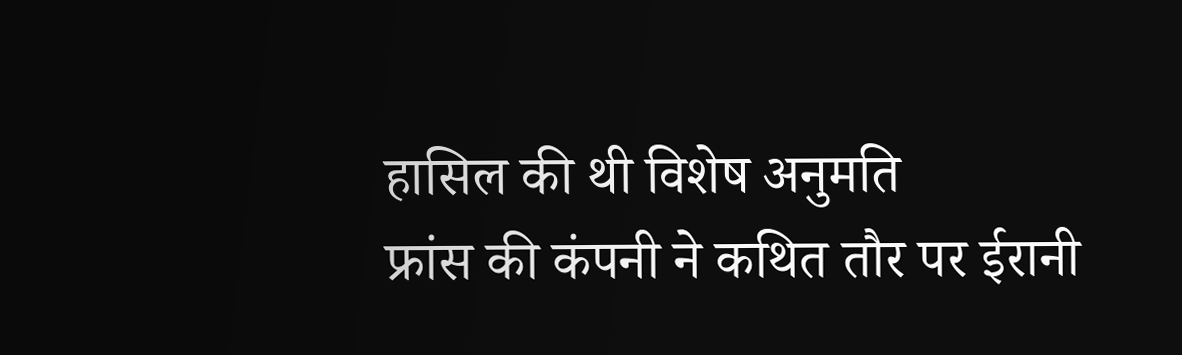हासिल की थी विशेष अनुमति
फ्रांस की कंपनी ने कथित तौर पर ईरानी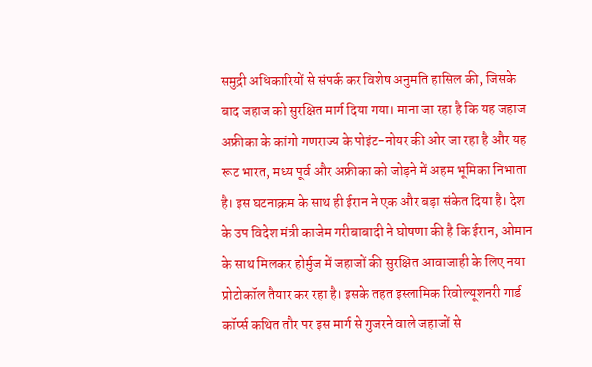समुद्री अधिकारियों से संपर्क कर विशेष अनुमति हासिल की, जिसके बाद जहाज को सुरक्षित मार्ग दिया गया। माना जा रहा है कि यह जहाज अफ्रीका के कांगो गणराज्य के पोइंट-नोयर की ओर जा रहा है और यह रूट भारत, मध्य पूर्व और अफ्रीका को जोड़ने में अहम भूमिका निभाता है। इस घटनाक्रम के साथ ही ईरान ने एक और बड़ा संकेत दिया है। देश के उप विदेश मंत्री काजेम गरीबाबादी ने घोषणा की है कि ईरान, ओमान के साथ मिलकर होर्मुज में जहाजों की सुरक्षित आवाजाही के लिए नया प्रोटोकॉल तैयार कर रहा है। इसके तहत इस्लामिक रिवोल्यूशनरी गार्ड कॉर्प्स कथित तौर पर इस मार्ग से गुजरने वाले जहाजों से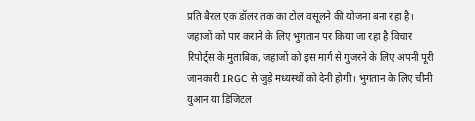प्रति बैरल एक डॉलर तक का टोल वसूलने की योजना बना रहा है।
जहाजों को पार कराने के लिए भुगतान पर किया जा रहा है विचार
रिपोर्ट्स के मुताबिक, जहाजों को इस मार्ग से गुजरने के लिए अपनी पूरी जानकारी IRGC से जुड़े मध्यस्थों को देनी होगी। भुगतान के लिए चीनी युआन या डिजिटल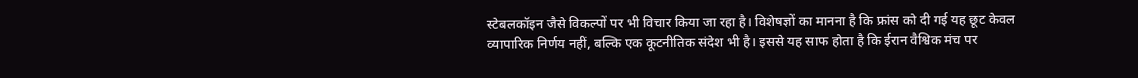स्टेबलकॉइन जैसे विकल्पों पर भी विचार किया जा रहा है। विशेषज्ञों का मानना है कि फ्रांस को दी गई यह छूट केवल व्यापारिक निर्णय नहीं, बल्कि एक कूटनीतिक संदेश भी है। इससे यह साफ होता है कि ईरान वैश्विक मंच पर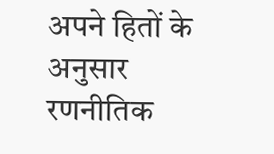अपने हितों के अनुसार रणनीतिक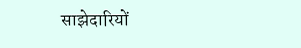साझेदारियों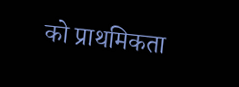को प्राथमिकता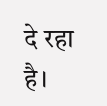दे रहा है।